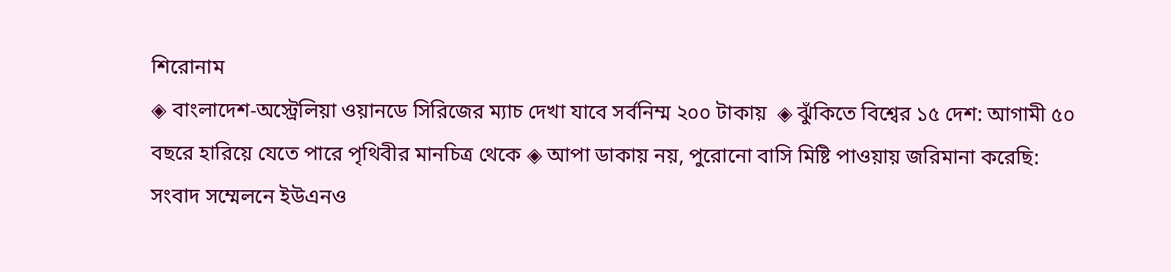শিরোনাম
◈ বাংলাদেশ-অস্ট্রেলিয়া ওয়ানডে সিরিজের ম্যাচ দেখা যা‌বে সর্বনিম্ম ২০০ টাকায়  ◈ ঝুঁকিতে বিশ্বের ১৫ দেশ: আগামী ৫০ বছরে হারিয়ে যেতে পারে পৃথিবীর মানচিত্র থেকে ◈ আপা ডাকায় নয়, পুরোনো বাসি মিষ্টি পাওয়ায় জরিমানা করেছি: সংবাদ সম্মেলনে ইউএনও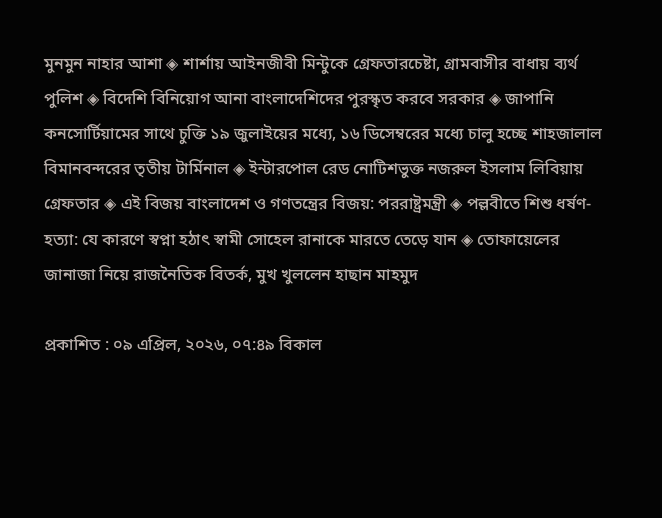মুনমুন নাহার আশা ◈ শার্শায় আইনজীবী মিন্টুকে গ্রেফতারচেষ্টা, গ্রামবাসীর বাধায় ব্যর্থ পুলিশ ◈ বিদেশি বিনিয়োগ আনা বাংলাদেশিদের পুরস্কৃত করবে সরকার ◈ জাপানি কনসোর্টিয়ামের সাথে চুক্তি ১৯ জুলাইয়ের মধ্যে, ১৬ ডিসেম্বরের মধ্যে চালু হচ্ছে শাহজালাল বিমানবন্দরের তৃতীয় টার্মিনাল ◈ ইন্টারপোল রেড নোটিশভুক্ত নজরুল ইসলাম লিবিয়ায় গ্রেফতার ◈ এই বিজয় বাংলাদেশ ও গণতন্ত্রের বিজয়: পররাষ্ট্রমন্ত্রী ◈ পল্লবীতে শিশু ধর্ষণ-হত্যা: যে কারণে স্বপ্না হঠাৎ স্বামী সোহেল রানাকে মারতে তেড়ে যান ◈ তোফায়েলের জানাজা নিয়ে রাজনৈতিক বিতর্ক, মুখ খুললেন হাছান মাহমুদ

প্রকাশিত : ০৯ এপ্রিল, ২০২৬, ০৭:৪৯ বিকাল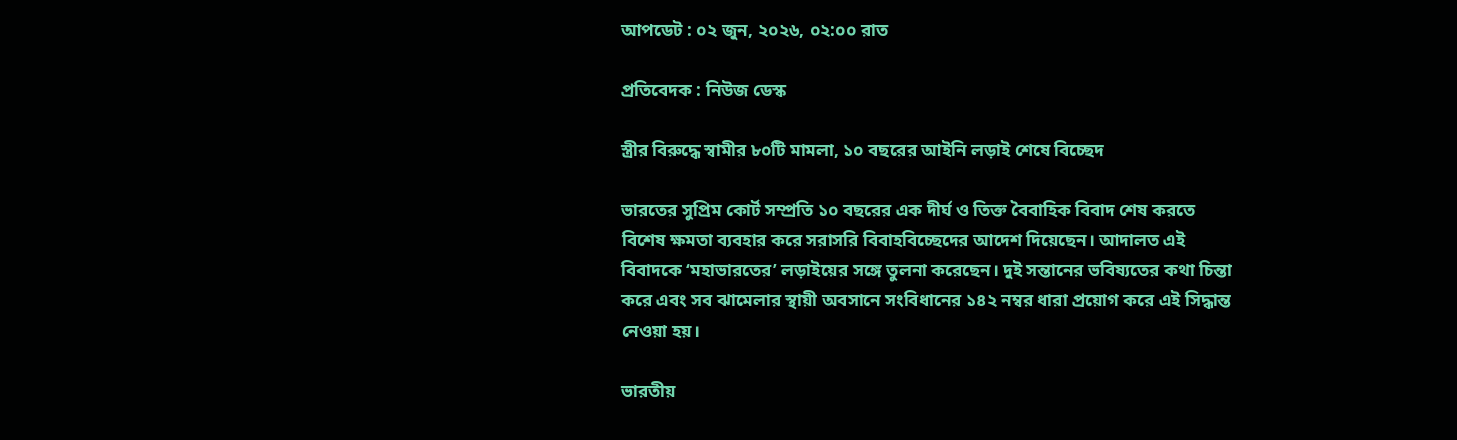আপডেট : ০২ জুন, ২০২৬, ০২:০০ রাত

প্রতিবেদক : নিউজ ডেস্ক

স্ত্রীর বিরুদ্ধে স্বামীর ৮০টি মামলা, ১০ বছরের আইনি লড়াই শেষে বিচ্ছেদ

ভারতের সুপ্রিম কোর্ট সম্প্রতি ১০ বছরের এক দীর্ঘ ও তিক্ত বৈবাহিক বিবাদ শেষ করতে বিশেষ ক্ষমতা ব্যবহার করে সরাসরি বিবাহবিচ্ছেদের আদেশ দিয়েছেন। আদালত এই বিবাদকে ‘মহাভারতের’ লড়াইয়ের সঙ্গে তুলনা করেছেন। দুই সন্তানের ভবিষ্যতের কথা চিন্তা করে এবং সব ঝামেলার স্থায়ী অবসানে সংবিধানের ১৪২ নম্বর ধারা প্রয়োগ করে এই সিদ্ধান্ত নেওয়া হয়।

ভারতীয়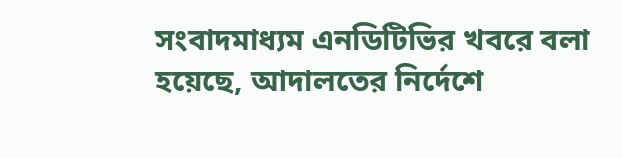সংবাদমাধ্যম এনডিটিভির খবরে বলা হয়েছে, আদালতের নির্দেশে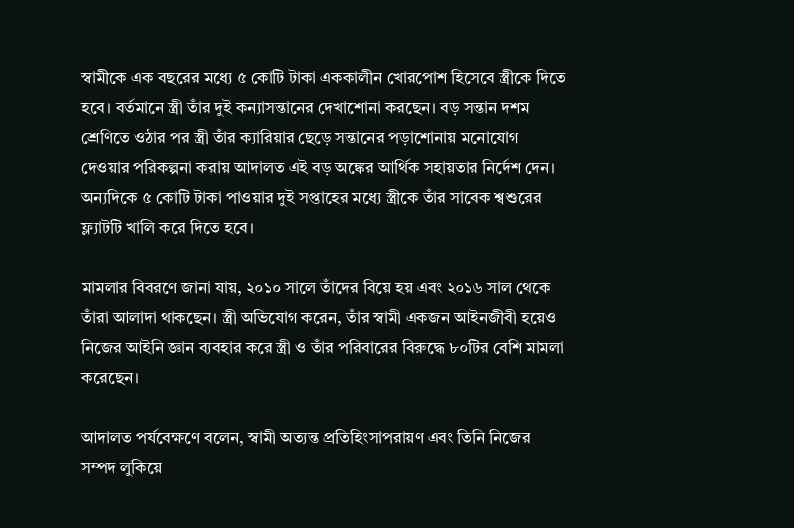স্বামীকে এক বছরের মধ্যে ৫ কোটি টাকা এককালীন খোরপোশ হিসেবে স্ত্রীকে দিতে হবে। বর্তমানে স্ত্রী তাঁর দুই কন্যাসন্তানের দেখাশোনা করছেন। বড় সন্তান দশম শ্রেণিতে ওঠার পর স্ত্রী তাঁর ক্যারিয়ার ছেড়ে সন্তানের পড়াশোনায় মনোযোগ দেওয়ার পরিকল্পনা করায় আদালত এই বড় অঙ্কের আর্থিক সহায়তার নির্দেশ দেন। অন্যদিকে ৫ কোটি টাকা পাওয়ার দুই সপ্তাহের মধ্যে স্ত্রীকে তাঁর সাবেক শ্বশুরের ফ্ল্যাটটি খালি করে দিতে হবে।

মামলার বিবরণে জানা যায়, ২০১০ সালে তাঁদের বিয়ে হয় এবং ২০১৬ সাল থেকে তাঁরা আলাদা থাকছেন। স্ত্রী অভিযোগ করেন, তাঁর স্বামী একজন আইনজীবী হয়েও নিজের আইনি জ্ঞান ব্যবহার করে স্ত্রী ও তাঁর পরিবারের বিরুদ্ধে ৮০টির বেশি মামলা করেছেন।

আদালত পর্যবেক্ষণে বলেন, স্বামী অত্যন্ত প্রতিহিংসাপরায়ণ এবং তিনি নিজের সম্পদ লুকিয়ে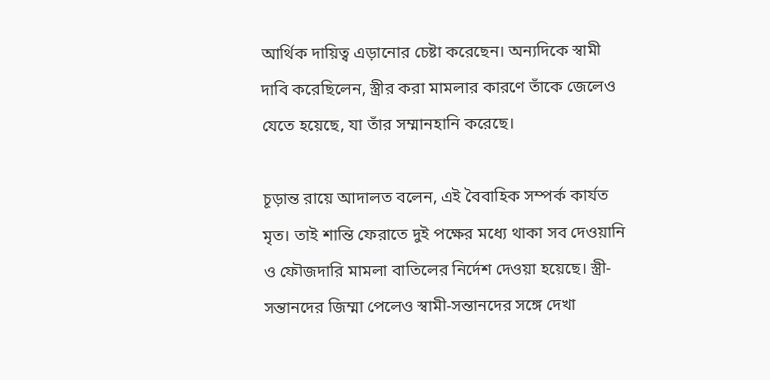আর্থিক দায়িত্ব এড়ানোর চেষ্টা করেছেন। অন্যদিকে স্বামী দাবি করেছিলেন, স্ত্রীর করা মামলার কারণে তাঁকে জেলেও যেতে হয়েছে, যা তাঁর সম্মানহানি করেছে।

চূড়ান্ত রায়ে আদালত বলেন, এই বৈবাহিক সম্পর্ক কার্যত মৃত। তাই শান্তি ফেরাতে দুই পক্ষের মধ্যে থাকা সব দেওয়ানি ও ফৌজদারি মামলা বাতিলের নির্দেশ দেওয়া হয়েছে। স্ত্রী-সন্তানদের জিম্মা পেলেও স্বামী-সন্তানদের সঙ্গে দেখা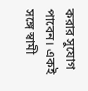করার সুযোগ পাবেন। একই সঙ্গে স্বামী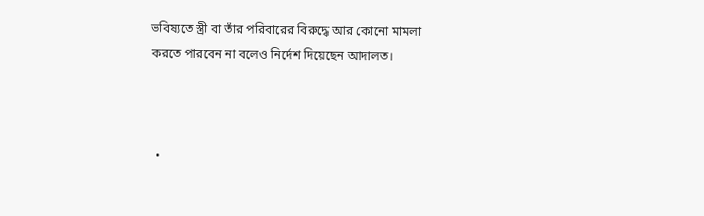ভবিষ্যতে স্ত্রী বা তাঁর পরিবারের বিরুদ্ধে আর কোনো মামলা করতে পারবেন না বলেও নির্দেশ দিয়েছেন আদালত।



  •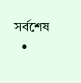সর্বশেষ
  •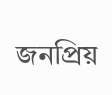জনপ্রিয়